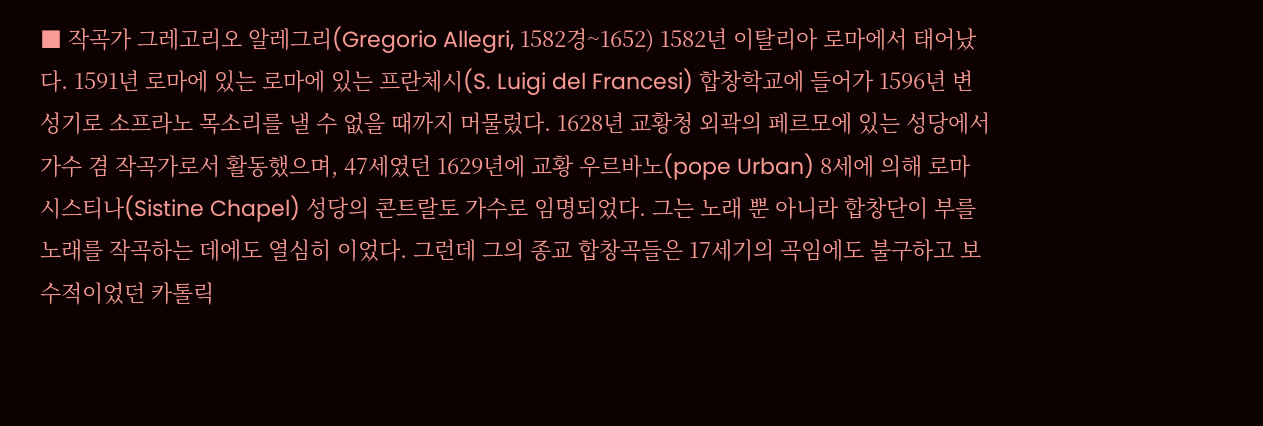■ 작곡가 그레고리오 알레그리(Gregorio Allegri, 1582경~1652) 1582년 이탈리아 로마에서 태어났다. 1591년 로마에 있는 로마에 있는 프란체시(S. Luigi del Francesi) 합창학교에 들어가 1596년 변성기로 소프라노 목소리를 낼 수 없을 때까지 머물렀다. 1628년 교황청 외곽의 페르모에 있는 성당에서 가수 겸 작곡가로서 활동했으며, 47세였던 1629년에 교황 우르바노(pope Urban) 8세에 의해 로마 시스티나(Sistine Chapel) 성당의 콘트랄토 가수로 임명되었다. 그는 노래 뿐 아니라 합창단이 부를 노래를 작곡하는 데에도 열심히 이었다. 그런데 그의 종교 합창곡들은 17세기의 곡임에도 불구하고 보수적이었던 카톨릭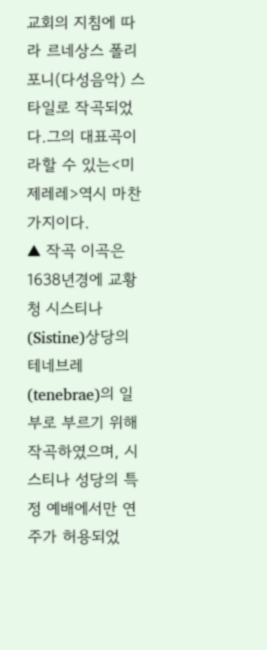교회의 지침에 따라 르네상스 폴리포니(다성음악) 스타일로 작곡되었다.그의 대표곡이라할 수 있는<미제레레>역시 마찬가지이다.
▲ 작곡 이곡은 1638년경에 교황청 시스티나(Sistine)상당의 테네브레(tenebrae)의 일부로 부르기 위해 작곡하였으며, 시스티나 성당의 특정 예배에서만 연주가 허용되었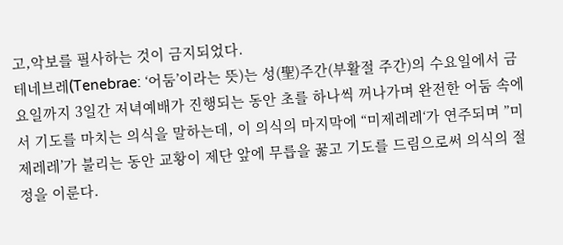고,악보를 필사하는 것이 금지되었다.
테네브레(Tenebrae: ‘어둠’이라는 뜻)는 성(聖)주간(부활절 주간)의 수요일에서 금요일까지 3일간 저녁예배가 진행되는 동안 초를 하나씩 꺼나가며 완전한 어둠 속에서 기도를 마치는 의식을 말하는데, 이 의식의 마지막에 “미제레레‘가 연주되며 ”미제레레’가 불리는 동안 교황이 제단 앞에 무릅을 꿇고 기도를 드림으로써 의식의 절정을 이룬다.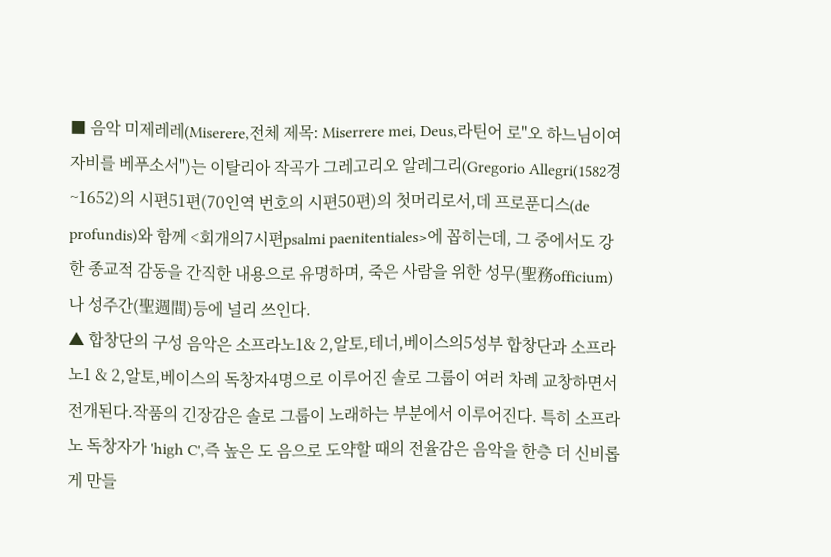■ 음악 미제레레(Miserere,전체 제목: Miserrere mei, Deus,라틴어 로"오 하느님이여 자비를 베푸소서")는 이탈리아 작곡가 그레고리오 알레그리(Gregorio Allegri(1582경~1652)의 시편51편(70인역 번호의 시편50편)의 첫머리로서,데 프로푼디스(de profundis)와 함께 <회개의7시편psalmi paenitentiales>에 꼽히는데, 그 중에서도 강한 종교적 감동을 간직한 내용으로 유명하며, 죽은 사람을 위한 성무(聖務officium)나 성주간(聖週間)등에 널리 쓰인다.
▲ 합창단의 구성 음악은 소프라노1& 2,알토,테너,베이스의5성부 합창단과 소프라노1 & 2,알토,베이스의 독창자4명으로 이루어진 솔로 그룹이 여러 차례 교창하면서 전개된다.작품의 긴장감은 솔로 그룹이 노래하는 부분에서 이루어진다. 특히 소프라노 독창자가 'high C',즉 높은 도 음으로 도약할 때의 전율감은 음악을 한층 더 신비롭게 만들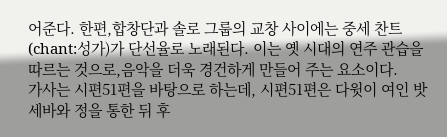어준다. 한편,합창단과 솔로 그룹의 교창 사이에는 중세 찬트(chant:성가)가 단선율로 노래된다. 이는 옛 시대의 연주 관습을 따르는 것으로,음악을 더욱 경건하게 만들어 주는 요소이다.
가사는 시편51편을 바탕으로 하는데, 시편51편은 다윗이 여인 밧세바와 정을 통한 뒤 후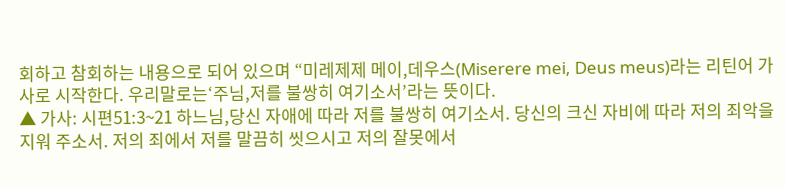회하고 참회하는 내용으로 되어 있으며 “미레제제 메이,데우스(Miserere mei, Deus meus)라는 리틴어 가사로 시작한다. 우리말로는‘주님,저를 불쌍히 여기소서’라는 뜻이다.
▲ 가사: 시편51:3~21 하느님,당신 자애에 따라 저를 불쌍히 여기소서. 당신의 크신 자비에 따라 저의 죄악을 지워 주소서. 저의 죄에서 저를 말끔히 씻으시고 저의 잘못에서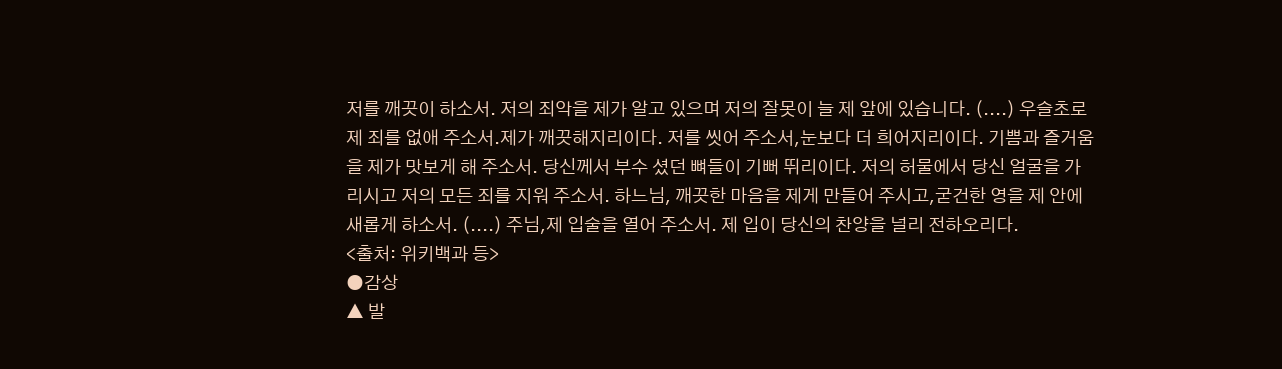저를 깨끗이 하소서. 저의 죄악을 제가 알고 있으며 저의 잘못이 늘 제 앞에 있습니다. (....) 우슬초로 제 죄를 없애 주소서.제가 깨끗해지리이다. 저를 씻어 주소서,눈보다 더 희어지리이다. 기쁨과 즐거움을 제가 맛보게 해 주소서. 당신께서 부수 셨던 뼈들이 기뻐 뛰리이다. 저의 허물에서 당신 얼굴을 가리시고 저의 모든 죄를 지워 주소서. 하느님, 깨끗한 마음을 제게 만들어 주시고,굳건한 영을 제 안에 새롭게 하소서. (....) 주님,제 입술을 열어 주소서. 제 입이 당신의 찬양을 널리 전하오리다.
<출처: 위키백과 등>
●감상
▲ 발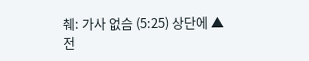췌: 가사 없슴 (5:25) 상단에 ▲ 전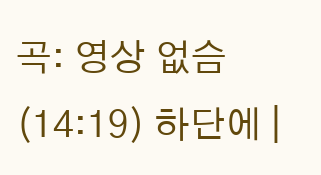곡: 영상 없슴 (14:19) 하단에 |